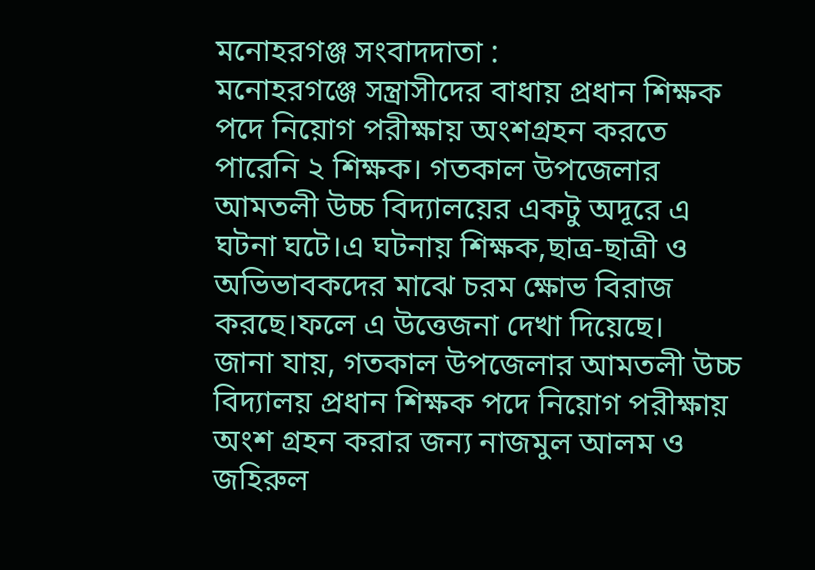মনোহরগঞ্জ সংবাদদাতা :
মনোহরগঞ্জে সন্ত্রাসীদের বাধায় প্রধান শিক্ষক পদে নিয়োগ পরীক্ষায় অংশগ্রহন করতে পারেনি ২ শিক্ষক। গতকাল উপজেলার আমতলী উচ্চ বিদ্যালয়ের একটু অদূরে এ ঘটনা ঘটে।এ ঘটনায় শিক্ষক,ছাত্র-ছাত্রী ও অভিভাবকদের মাঝে চরম ক্ষোভ বিরাজ করছে।ফলে এ উত্তেজনা দেখা দিয়েছে।
জানা যায়, গতকাল উপজেলার আমতলী উচ্চ বিদ্যালয় প্রধান শিক্ষক পদে নিয়োগ পরীক্ষায় অংশ গ্রহন করার জন্য নাজমুল আলম ও জহিরুল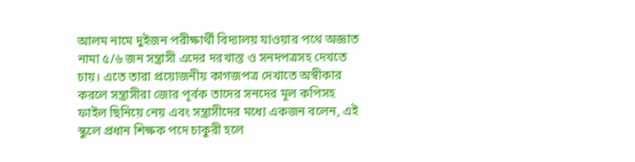আলম নামে দুইজন পরীক্ষার্থী বিদ্যালয় যাওয়ার পথে অজ্ঞাত নামা ৫/৬ জন সন্ত্রাসী এদের দরখাস্ত ও সনদপত্রসহ দেখতে চায়। এতে তারা প্রয়োজনীয় কাগজপত্র দেখাতে অস্বীকার করলে সন্ত্রাসীরা জোর পূর্বক তাদের সনদের মূল কপিসহ ফাইল ছিনিয়ে নেয় এবং সন্ত্রাসীদের মধ্যে একজন বলেন, এই স্কুলে প্রধান শিক্ষক পদে চাকুরী হলে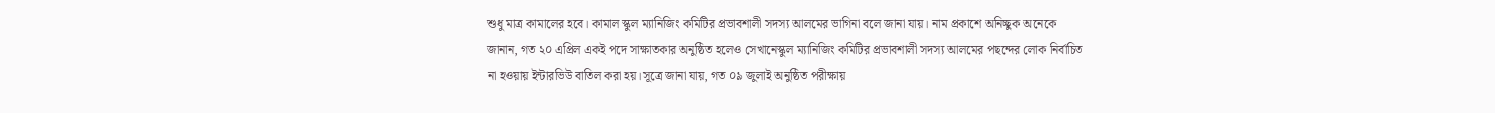শুধু মাত্র কামালের হবে। কামাল স্কুল ম্যানিজিং কমিটির প্রভাবশালী সদস্য আলমের ভাগিনা বলে জানা যায়। নাম প্রকাশে অনিচ্ছুক অনেকে জানান, গত ২০ এপ্রিল একই পদে সাক্ষাতকার অনুষ্ঠিত হলেও সেখানেস্কুল ম্যানিজিং কমিটির প্রভাবশালী সদস্য আলমের পছন্দের লোক নির্বাচিত না হওয়ায় ইন্টারভিউ বাতিল করা হয়।সূত্রে জানা যায়, গত ০৯ জুলাই অনুষ্ঠিত পরীক্ষায়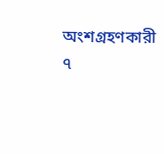অংশগ্রহণকারী ৭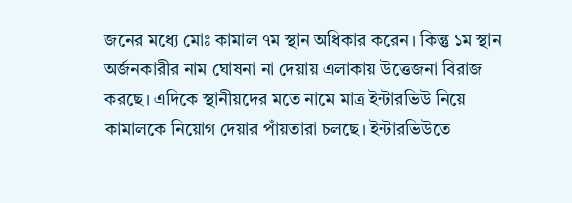জনের মধ্যে মোঃ কামাল ৭ম স্থান অধিকার করেন। কিন্তু ১ম স্থান অর্জনকারীর নাম ঘোষনা না দেয়ায় এলাকায় উত্তেজনা বিরাজ করছে। এদিকে স্থানীয়দের মতে নামে মাত্র ইন্টারভিউ নিয়ে কামালকে নিয়োগ দেয়ার পাঁয়তারা চলছে। ইন্টারভিউতে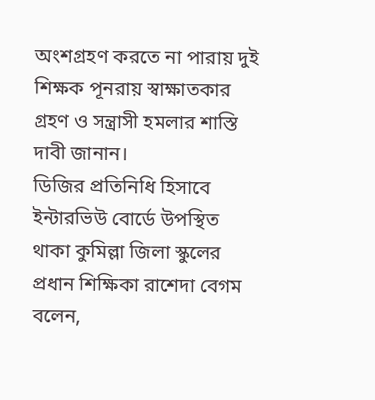অংশগ্রহণ করতে না পারায় দুই শিক্ষক পূনরায় স্বাক্ষাতকার গ্রহণ ও সন্ত্রাসী হমলার শাস্তি দাবী জানান।
ডিজির প্রতিনিধি হিসাবে ইন্টারভিউ বোর্ডে উপস্থিত থাকা কুমিল্লা জিলা স্কুলের প্রধান শিক্ষিকা রাশেদা বেগম বলেন,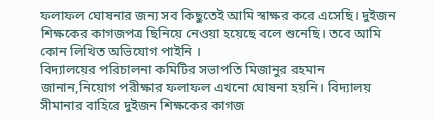ফলাফল ঘোষনার জন্য সব কিছুতেই আমি স্বাক্ষর করে এসেছি। দুইজন শিক্ষকের কাগজপত্র ছিনিয়ে নেওয়া হয়েছে বলে শুনেছি। তবে আমি কোন লিখিত অভিযোগ পাইনি ।
বিদ্যালয়ের পরিচালনা কমিটির সভাপতি মিজানুর রহমান জানান,নিয়োগ পরীক্ষার ফলাফল এখনো ঘোষনা হয়নি। বিদ্যালয় সীমানার বাহিরে দুইজন শিক্ষকের কাগজ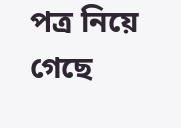পত্র নিয়ে গেছে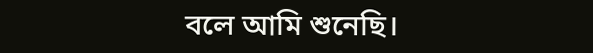বলে আমি শুনেছি।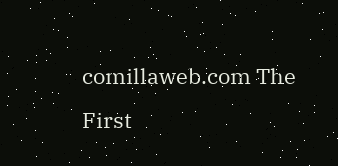comillaweb.com The First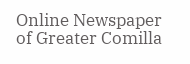Online Newspaper of Greater Comilla